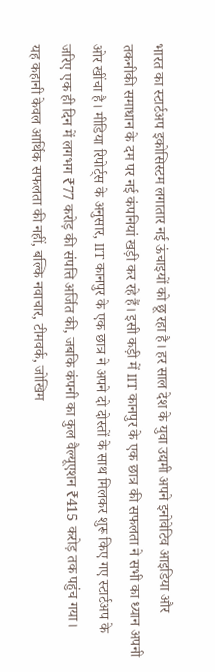भारत का स्टार्टअप इकोसिस्टम लगातार नई ऊंचाइयों को छू रहा है। हर साल देश के युवा उद्यमी अपने इनोवेटिव आइडिया और तकनीकी समाधान के दम पर नई कंपनियां खड़ी कर रहे हैं। इसी कड़ी में IIT कानपुर के एक छात्र की सफलता ने सभी का ध्यान अपनी ओर खींचा है। मीडिया रिपोर्ट्स के अनुसार, IIT कानपुर के एक छात्र ने अपने दो दोस्तों के साथ मिलकर शुरू किए गए स्टार्टअप के जरिए एक ही दिन में लगभग ₹77 करोड़ की संपत्ति अर्जित की, जबकि कंपनी का कुल वैल्यूएशन ₹415 करोड़ तक पहुंच गया।
यह कहानी केवल आर्थिक सफलता की नहीं, बल्कि नवाचार, टीमवर्क, जोखिम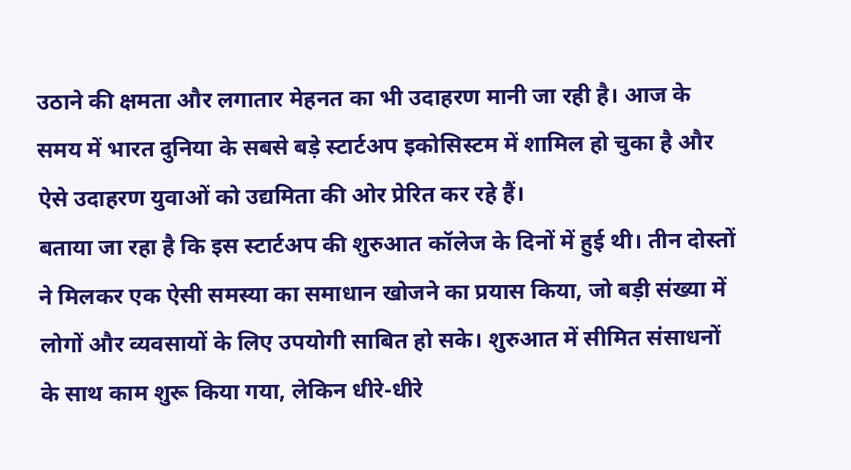उठाने की क्षमता और लगातार मेहनत का भी उदाहरण मानी जा रही है। आज के समय में भारत दुनिया के सबसे बड़े स्टार्टअप इकोसिस्टम में शामिल हो चुका है और ऐसे उदाहरण युवाओं को उद्यमिता की ओर प्रेरित कर रहे हैं।
बताया जा रहा है कि इस स्टार्टअप की शुरुआत कॉलेज के दिनों में हुई थी। तीन दोस्तों ने मिलकर एक ऐसी समस्या का समाधान खोजने का प्रयास किया, जो बड़ी संख्या में लोगों और व्यवसायों के लिए उपयोगी साबित हो सके। शुरुआत में सीमित संसाधनों के साथ काम शुरू किया गया, लेकिन धीरे-धीरे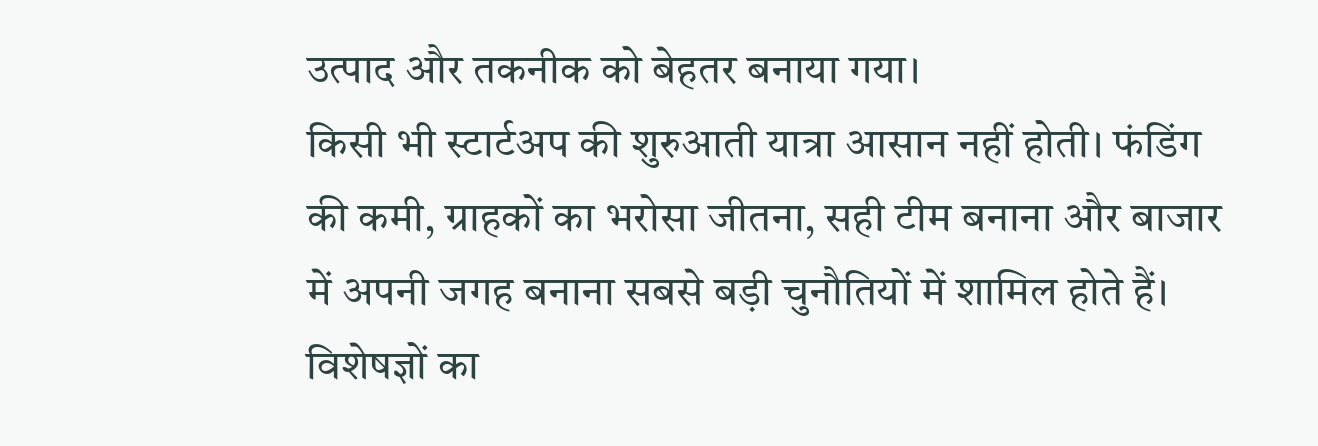उत्पाद और तकनीक को बेहतर बनाया गया।
किसी भी स्टार्टअप की शुरुआती यात्रा आसान नहीं होती। फंडिंग की कमी, ग्राहकों का भरोसा जीतना, सही टीम बनाना और बाजार में अपनी जगह बनाना सबसे बड़ी चुनौतियों में शामिल होते हैं। विशेषज्ञों का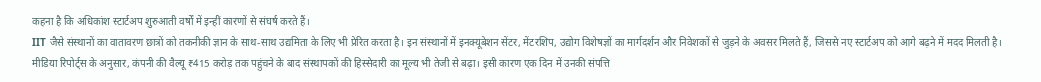कहना है कि अधिकांश स्टार्टअप शुरुआती वर्षों में इन्हीं कारणों से संघर्ष करते हैं।
IIT जैसे संस्थानों का वातावरण छात्रों को तकनीकी ज्ञान के साथ-साथ उद्यमिता के लिए भी प्रेरित करता है। इन संस्थानों में इनक्यूबेशन सेंटर, मेंटरशिप, उद्योग विशेषज्ञों का मार्गदर्शन और निवेशकों से जुड़ने के अवसर मिलते हैं, जिससे नए स्टार्टअप को आगे बढ़ने में मदद मिलती है।
मीडिया रिपोर्ट्स के अनुसार, कंपनी की वैल्यू ₹415 करोड़ तक पहुंचने के बाद संस्थापकों की हिस्सेदारी का मूल्य भी तेजी से बढ़ा। इसी कारण एक दिन में उनकी संपत्ति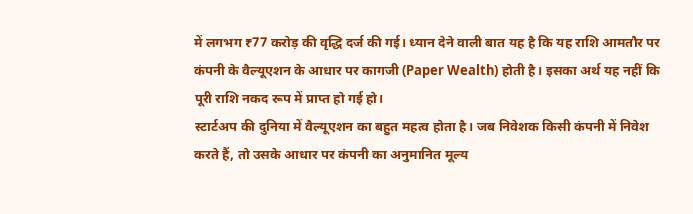में लगभग ₹77 करोड़ की वृद्धि दर्ज की गई। ध्यान देने वाली बात यह है कि यह राशि आमतौर पर कंपनी के वैल्यूएशन के आधार पर कागजी (Paper Wealth) होती है। इसका अर्थ यह नहीं कि पूरी राशि नकद रूप में प्राप्त हो गई हो।
स्टार्टअप की दुनिया में वैल्यूएशन का बहुत महत्व होता है। जब निवेशक किसी कंपनी में निवेश करते हैं, तो उसके आधार पर कंपनी का अनुमानित मूल्य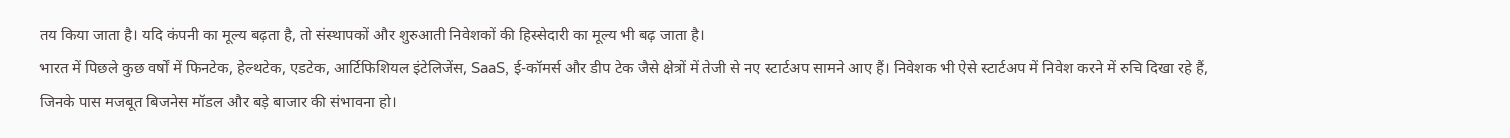तय किया जाता है। यदि कंपनी का मूल्य बढ़ता है, तो संस्थापकों और शुरुआती निवेशकों की हिस्सेदारी का मूल्य भी बढ़ जाता है।
भारत में पिछले कुछ वर्षों में फिनटेक, हेल्थटेक, एडटेक, आर्टिफिशियल इंटेलिजेंस, SaaS, ई-कॉमर्स और डीप टेक जैसे क्षेत्रों में तेजी से नए स्टार्टअप सामने आए हैं। निवेशक भी ऐसे स्टार्टअप में निवेश करने में रुचि दिखा रहे हैं, जिनके पास मजबूत बिजनेस मॉडल और बड़े बाजार की संभावना हो।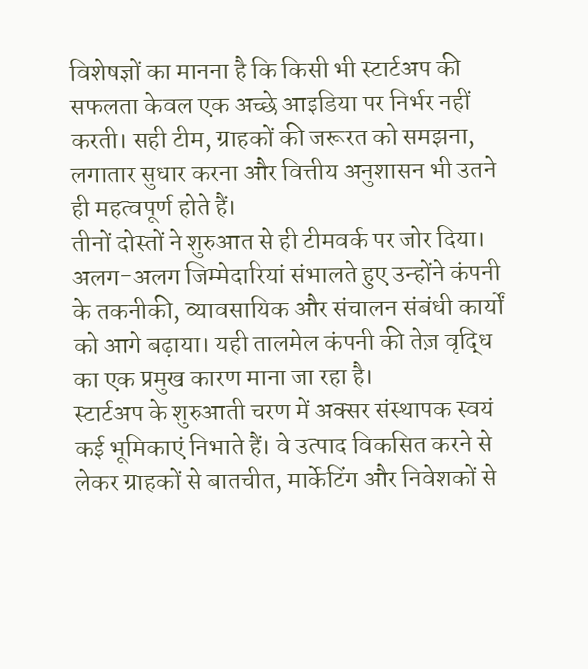विशेषज्ञों का मानना है कि किसी भी स्टार्टअप की सफलता केवल एक अच्छे आइडिया पर निर्भर नहीं करती। सही टीम, ग्राहकों की जरूरत को समझना, लगातार सुधार करना और वित्तीय अनुशासन भी उतने ही महत्वपूर्ण होते हैं।
तीनों दोस्तों ने शुरुआत से ही टीमवर्क पर जोर दिया। अलग-अलग जिम्मेदारियां संभालते हुए उन्होंने कंपनी के तकनीकी, व्यावसायिक और संचालन संबंधी कार्यों को आगे बढ़ाया। यही तालमेल कंपनी की तेज़ वृद्धि का एक प्रमुख कारण माना जा रहा है।
स्टार्टअप के शुरुआती चरण में अक्सर संस्थापक स्वयं कई भूमिकाएं निभाते हैं। वे उत्पाद विकसित करने से लेकर ग्राहकों से बातचीत, मार्केटिंग और निवेशकों से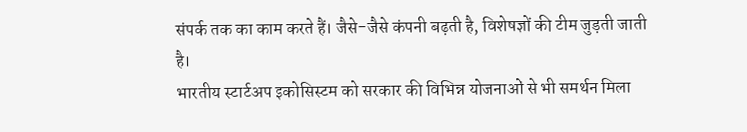संपर्क तक का काम करते हैं। जैसे-जैसे कंपनी बढ़ती है, विशेषज्ञों की टीम जुड़ती जाती है।
भारतीय स्टार्टअप इकोसिस्टम को सरकार की विभिन्न योजनाओं से भी समर्थन मिला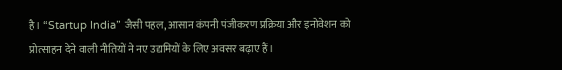है। “Startup India” जैसी पहल, आसान कंपनी पंजीकरण प्रक्रिया और इनोवेशन को प्रोत्साहन देने वाली नीतियों ने नए उद्यमियों के लिए अवसर बढ़ाए हैं।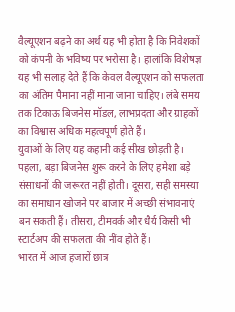वैल्यूएशन बढ़ने का अर्थ यह भी होता है कि निवेशकों को कंपनी के भविष्य पर भरोसा है। हालांकि विशेषज्ञ यह भी सलाह देते हैं कि केवल वैल्यूएशन को सफलता का अंतिम पैमाना नहीं माना जाना चाहिए। लंबे समय तक टिकाऊ बिजनेस मॉडल, लाभप्रदता और ग्राहकों का विश्वास अधिक महत्वपूर्ण होते हैं।
युवाओं के लिए यह कहानी कई सीख छोड़ती है। पहला, बड़ा बिजनेस शुरू करने के लिए हमेशा बड़े संसाधनों की जरूरत नहीं होती। दूसरा, सही समस्या का समाधान खोजने पर बाजार में अच्छी संभावनाएं बन सकती हैं। तीसरा, टीमवर्क और धैर्य किसी भी स्टार्टअप की सफलता की नींव होते हैं।
भारत में आज हजारों छात्र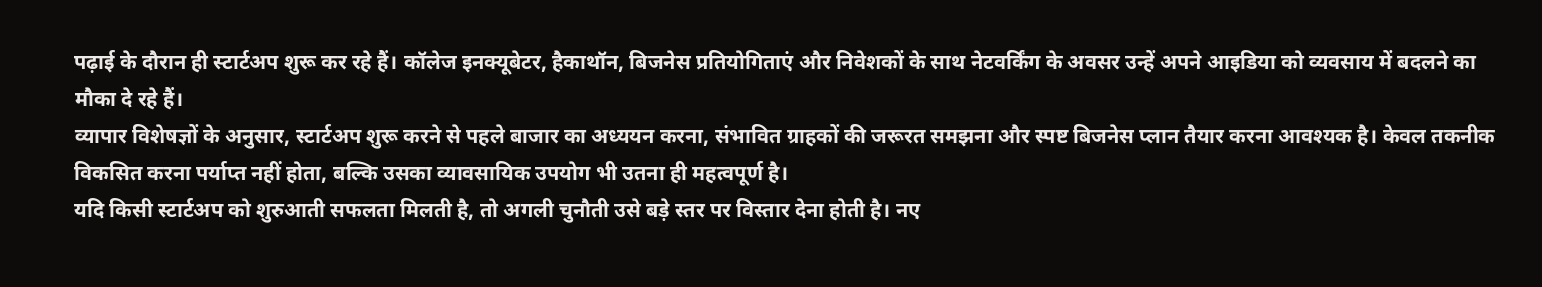पढ़ाई के दौरान ही स्टार्टअप शुरू कर रहे हैं। कॉलेज इनक्यूबेटर, हैकाथॉन, बिजनेस प्रतियोगिताएं और निवेशकों के साथ नेटवर्किंग के अवसर उन्हें अपने आइडिया को व्यवसाय में बदलने का मौका दे रहे हैं।
व्यापार विशेषज्ञों के अनुसार, स्टार्टअप शुरू करने से पहले बाजार का अध्ययन करना, संभावित ग्राहकों की जरूरत समझना और स्पष्ट बिजनेस प्लान तैयार करना आवश्यक है। केवल तकनीक विकसित करना पर्याप्त नहीं होता, बल्कि उसका व्यावसायिक उपयोग भी उतना ही महत्वपूर्ण है।
यदि किसी स्टार्टअप को शुरुआती सफलता मिलती है, तो अगली चुनौती उसे बड़े स्तर पर विस्तार देना होती है। नए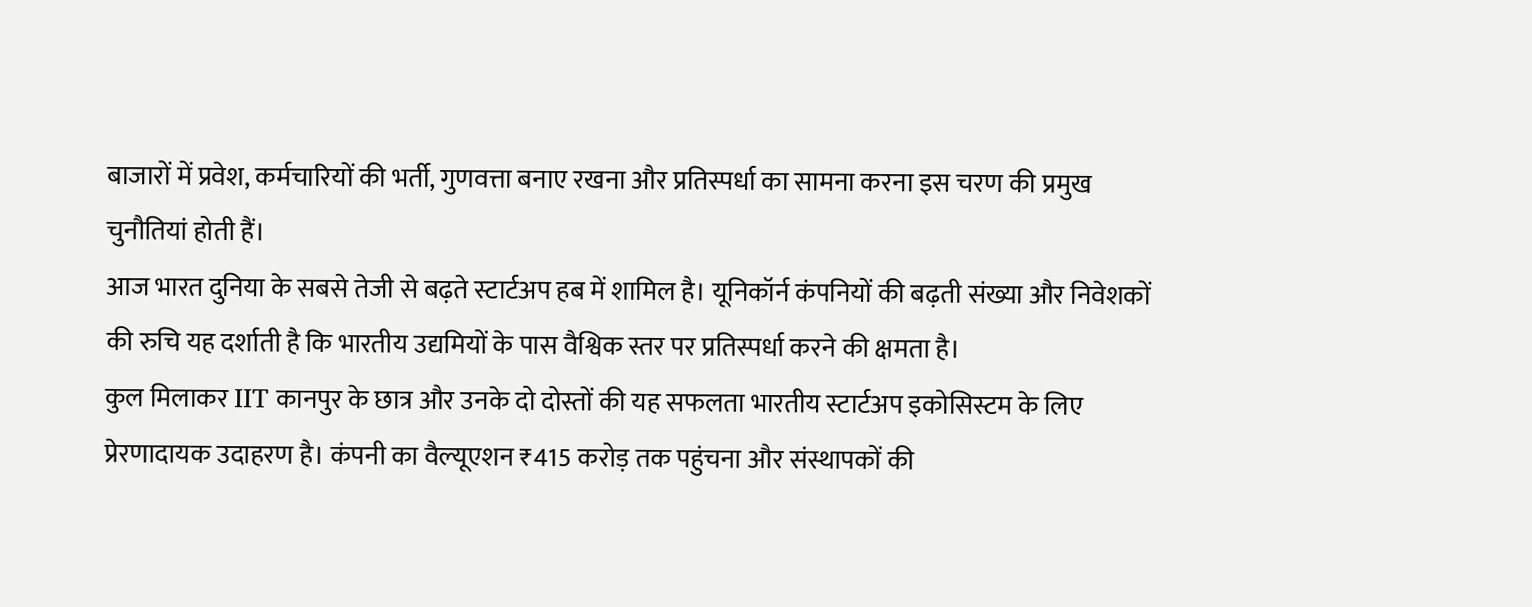बाजारों में प्रवेश, कर्मचारियों की भर्ती, गुणवत्ता बनाए रखना और प्रतिस्पर्धा का सामना करना इस चरण की प्रमुख चुनौतियां होती हैं।
आज भारत दुनिया के सबसे तेजी से बढ़ते स्टार्टअप हब में शामिल है। यूनिकॉर्न कंपनियों की बढ़ती संख्या और निवेशकों की रुचि यह दर्शाती है कि भारतीय उद्यमियों के पास वैश्विक स्तर पर प्रतिस्पर्धा करने की क्षमता है।
कुल मिलाकर IIT कानपुर के छात्र और उनके दो दोस्तों की यह सफलता भारतीय स्टार्टअप इकोसिस्टम के लिए प्रेरणादायक उदाहरण है। कंपनी का वैल्यूएशन ₹415 करोड़ तक पहुंचना और संस्थापकों की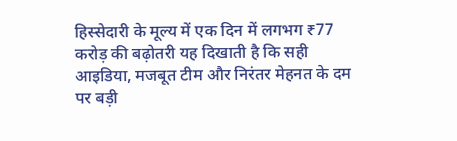हिस्सेदारी के मूल्य में एक दिन में लगभग ₹77 करोड़ की बढ़ोतरी यह दिखाती है कि सही आइडिया, मजबूत टीम और निरंतर मेहनत के दम पर बड़ी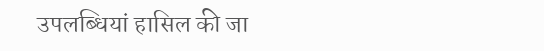उपलब्धियां हासिल की जा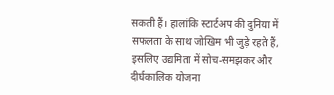सकती हैं। हालांकि स्टार्टअप की दुनिया में सफलता के साथ जोखिम भी जुड़े रहते हैं, इसलिए उद्यमिता में सोच-समझकर और दीर्घकालिक योजना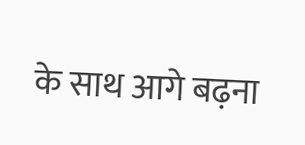के साथ आगे बढ़ना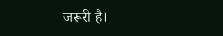जरूरी है।